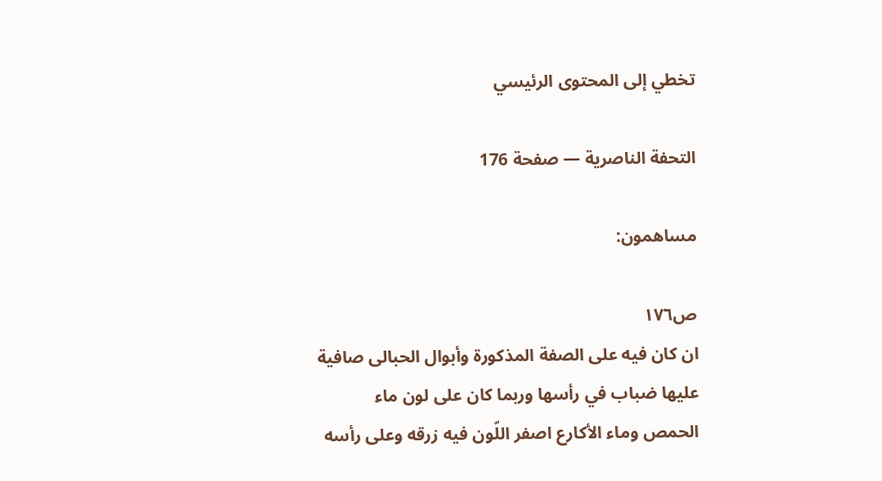تخطي إلى المحتوى الرئيسي

التحفة الناصرية — صفحة 176

مساهمون:

ص١٧٦
ان كان فيه على الصفة المذكورة وأبوال الحبالى صافية عليها ضباب في رأسها وربما كان على لون ماء الحمص وماء الأكارع اصفر اللّون فيه زرقه وعلى رأسه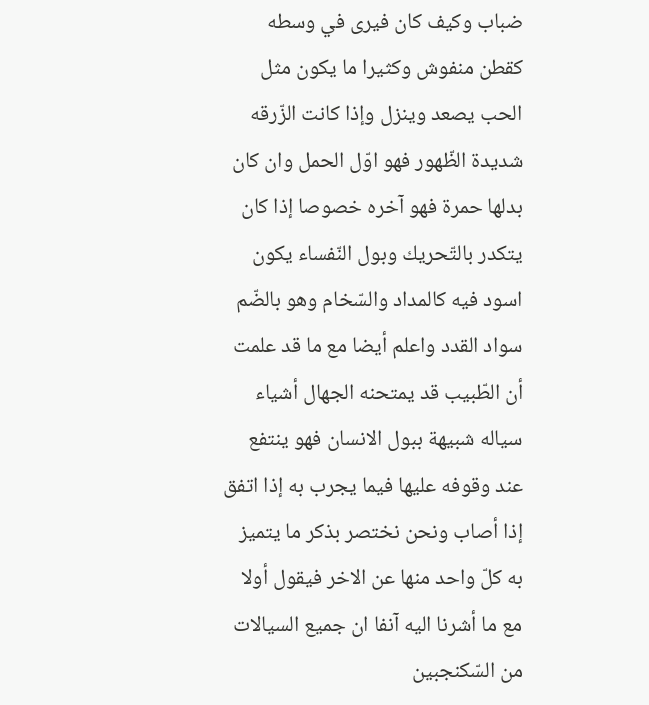ضباب وكيف كان فيرى في وسطه كقطن منفوش وكثيرا ما يكون مثل الحب يصعد وينزل وإذا كانت الزّرقه شديدة الظّهور فهو اوّل الحمل وان كان بدلها حمرة فهو آخره خصوصا إذا كان يتكدر بالتّحريك وبول النّفساء يكون اسود فيه كالمداد والسّخام وهو بالضّم سواد القدد واعلم أيضا مع ما قد علمت أن الطّبيب قد يمتحنه الجهال أشياء سياله شبيهة ببول الانسان فهو ينتفع عند وقوفه عليها فيما يجرب به إذا اتفق إذا أصاب ونحن نختصر بذكر ما يتميز به كلّ واحد منها عن الاخر فيقول أولا مع ما أشرنا اليه آنفا ان جميع السيالات من السّكنجبين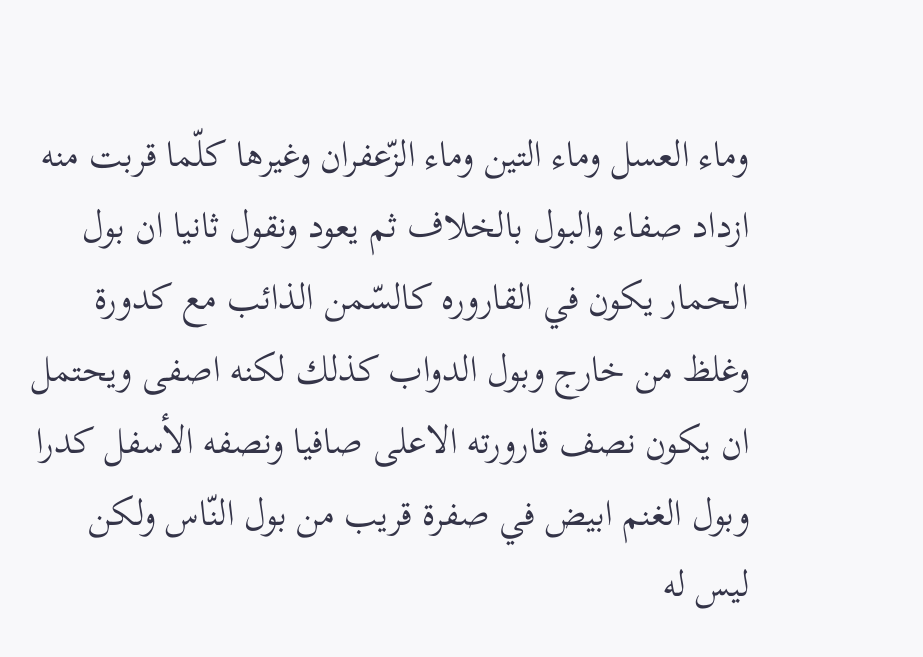وماء العسل وماء التين وماء الزّعفران وغيرها كلّما قربت منه ازداد صفاء والبول بالخلاف ثم يعود ونقول ثانيا ان بول الحمار يكون في القاروره كالسّمن الذائب مع كدورة وغلظ من خارج وبول الدواب كذلك لكنه اصفى ويحتمل ان يكون نصف قارورته الاعلى صافيا ونصفه الأسفل كدرا وبول الغنم ابيض في صفرة قريب من بول النّاس ولكن ليس له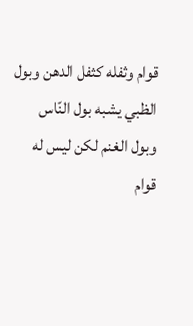قوام وثفله كثفل الدهن وبول الظبي يشبه بول النّاس وبول الغنم لكن ليس له قوام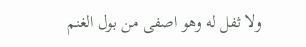ولا ثفل له وهو اصفى من بول الغنم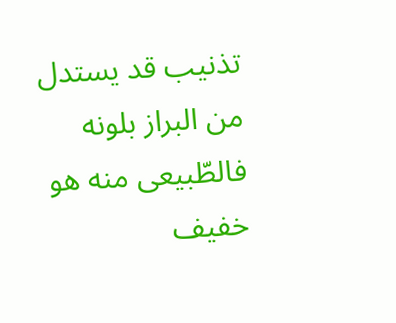تذنيب قد يستدل من البراز بلونه فالطّبيعى منه هو خفيف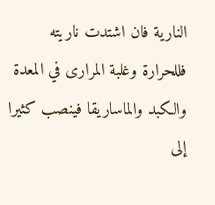النارية فان اشتدت ناريته فللحرارة وغلبة المرارى في المعدة والكبد والماساريقا فينصب كثيرا إلى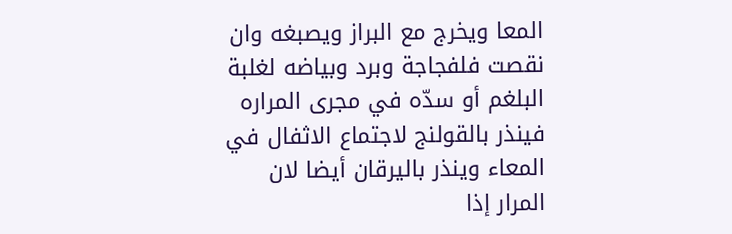المعا ويخرج مع البراز ويصبغه وان نقصت فلفجاجة وبرد وبياضه لغلبة البلغم أو سدّه في مجرى المراره فينذر بالقولنج لاجتماع الاثفال في المعاء وينذر باليرقان أيضا لان المرار إذا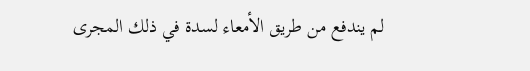لم يندفع من طريق الأمعاء لسدة في ذلك المجرى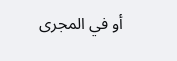أو في المجرى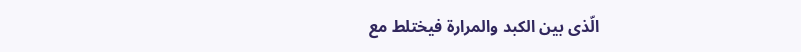الّذى بين الكبد والمرارة فيختلط مع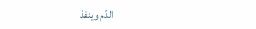الدّم وينفذ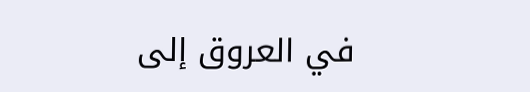في العروق إلى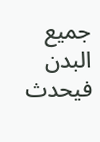جميع البدن فيحدث